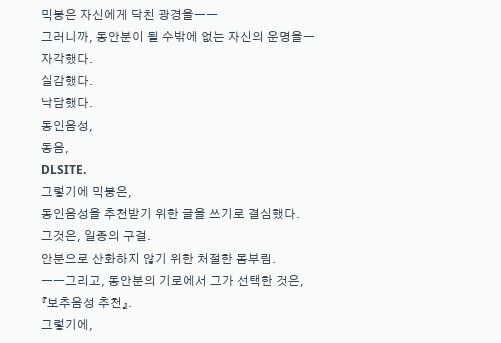믹붕은 자신에게 닥친 광경을ㅡㅡ
그러니까, 동안분이 될 수밖에 없는 자신의 운명을ㅡ
자각했다.
실감했다.
낙담했다.
동인음성,
동음,
DLSITE.
그렇기에 믹붕은,
동인음성을 추천받기 위한 글을 쓰기로 결심했다.
그것은, 일종의 구걸.
안분으로 산화하지 않기 위한 처절한 몸부림.
ㅡㅡ그리고, 동안분의 기로에서 그가 선택한 것은,
『보추음성 추천』.
그렇기에,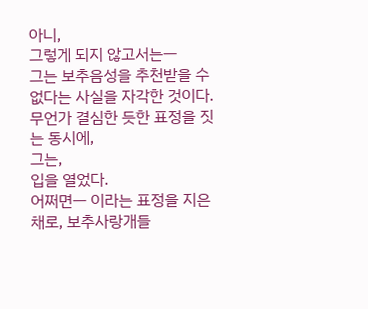아니,
그렇게 되지 않고서는ㅡ
그는 보추음성을 추천받을 수 없다는 사실을 자각한 것이다.
무언가 결심한 듯한 표정을 짓는 동시에,
그는,
입을 열었다.
어쩌면ㅡ 이라는 표정을 지은 채로, 보추사랑개들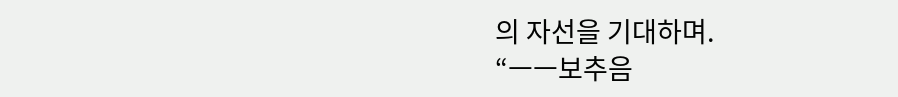의 자선을 기대하며.
“ㅡㅡ보추음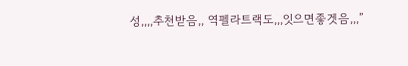성,,,,추천받음,, 역펠라트랙도,,,잇으면좋겟음,,,”